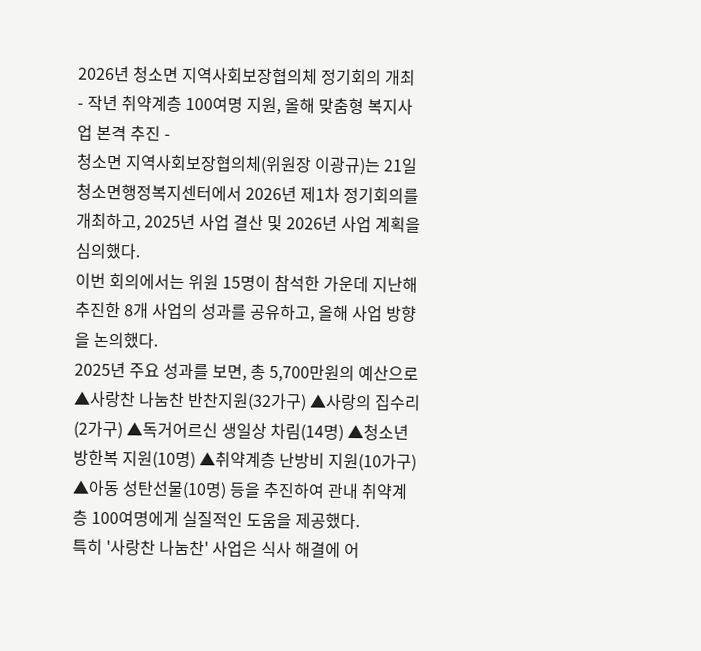2026년 청소면 지역사회보장협의체 정기회의 개최
- 작년 취약계층 100여명 지원, 올해 맞춤형 복지사업 본격 추진 -
청소면 지역사회보장협의체(위원장 이광규)는 21일 청소면행정복지센터에서 2026년 제1차 정기회의를 개최하고, 2025년 사업 결산 및 2026년 사업 계획을 심의했다.
이번 회의에서는 위원 15명이 참석한 가운데 지난해 추진한 8개 사업의 성과를 공유하고, 올해 사업 방향을 논의했다.
2025년 주요 성과를 보면, 총 5,700만원의 예산으로 ▲사랑찬 나눔찬 반찬지원(32가구) ▲사랑의 집수리(2가구) ▲독거어르신 생일상 차림(14명) ▲청소년 방한복 지원(10명) ▲취약계층 난방비 지원(10가구) ▲아동 성탄선물(10명) 등을 추진하여 관내 취약계층 100여명에게 실질적인 도움을 제공했다.
특히 '사랑찬 나눔찬' 사업은 식사 해결에 어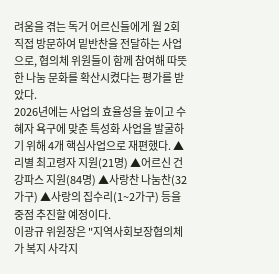려움을 겪는 독거 어르신들에게 월 2회 직접 방문하여 밑반찬을 전달하는 사업으로, 협의체 위원들이 함께 참여해 따뜻한 나눔 문화를 확산시켰다는 평가를 받았다.
2026년에는 사업의 효율성을 높이고 수혜자 욕구에 맞춘 특성화 사업을 발굴하기 위해 4개 핵심사업으로 재편했다. ▲리별 최고령자 지원(21명) ▲어르신 건강파스 지원(84명) ▲사랑찬 나눔찬(32가구) ▲사랑의 집수리(1~2가구) 등을 중점 추진할 예정이다.
이광규 위원장은 "지역사회보장협의체가 복지 사각지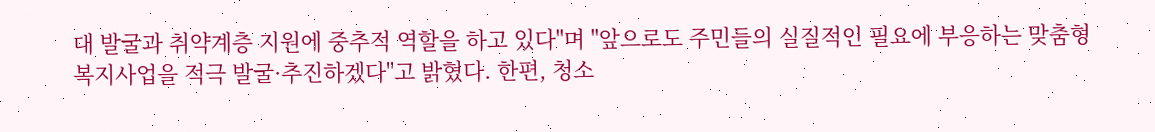대 발굴과 취약계층 지원에 중추적 역할을 하고 있다"며 "앞으로도 주민들의 실질적인 필요에 부응하는 맞춤형 복지사업을 적극 발굴·추진하겠다"고 밝혔다. 한편, 청소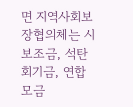면 지역사회보장협의체는 시 보조금, 석탄회기금, 연합모금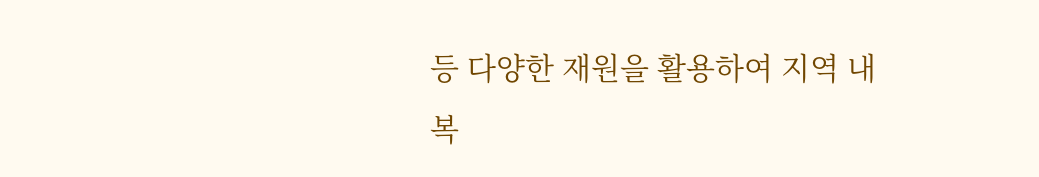등 다양한 재원을 활용하여 지역 내 복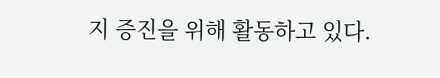지 증진을 위해 활동하고 있다.